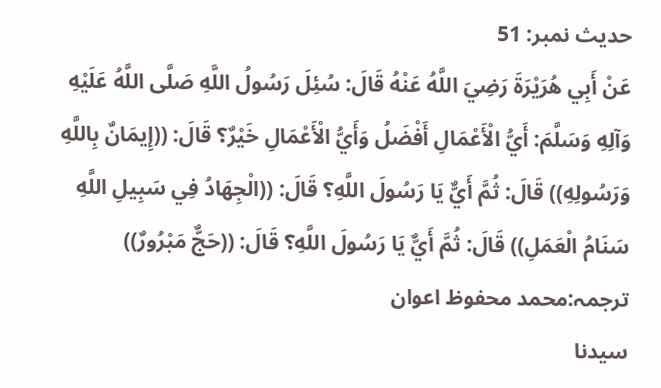حدیث نمبر: 51
عَنْ أَبِي هُرَيْرَةَ رَضِيَ اللَّهُ عَنْهُ قَالَ: سُئِلَ رَسُولُ اللَّهِ صَلَّى اللَّهُ عَلَيْهِ وَآلِهِ وَسَلَّمَ: أَيُّ الْأَعْمَالِ أَفْضَلُ وَأَيُّ الْأَعْمَالِ خَيْرٌ؟ قَالَ: ((إِيمَانٌ بِاللَّهِ وَرَسُولِهِ)) قَالَ: ثُمَّ أَيٌّ يَا رَسُولَ اللَّهِ؟ قَالَ: ((الْجِهَادُ فِي سَبِيلِ اللَّهِ سَنَامُ الْعَمَلِ)) قَالَ: ثُمَّ أَيٌّ يَا رَسُولَ اللَّهِ؟ قَالَ: ((حَجٌّ مَبْرُورٌ))
ترجمہ:محمد محفوظ اعوان
سیدنا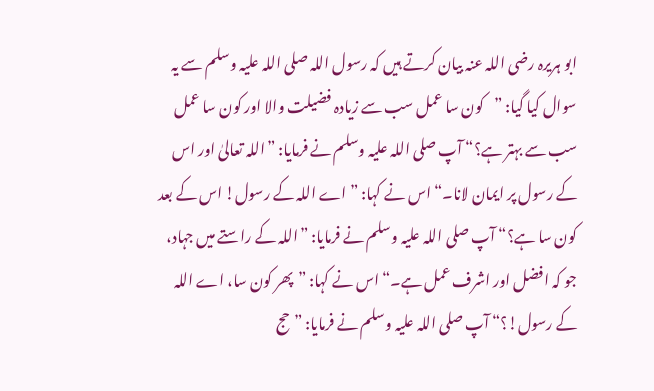ابو ہریرہ رضی اللہ عنہ بیان کرتے ہیں کہ رسول اللہ صلی اللہ علیہ وسلم سے یہ سوال کیا گیا: ”کون سا عمل سب سے زیادہ فضیلت والا اور کون سا عمل سب سے بہتر ہے؟“ آپ صلی اللہ علیہ وسلم نے فرمایا: ”اللہ تعالیٰ اور اس کے رسول پر ایمان لانا۔“ اس نے کہا: ”اے اللہ کے رسول! اس کے بعد کون سا ہے؟“ آپ صلی اللہ علیہ وسلم نے فرمایا: ”اللہ کے راستے میں جہاد، جو کہ افضل اور اشرف عمل ہے۔“ اس نے کہا: ”پھر کون سا، اے اللہ کے رسول!؟“ آپ صلی اللہ علیہ وسلم نے فرمایا: ”حج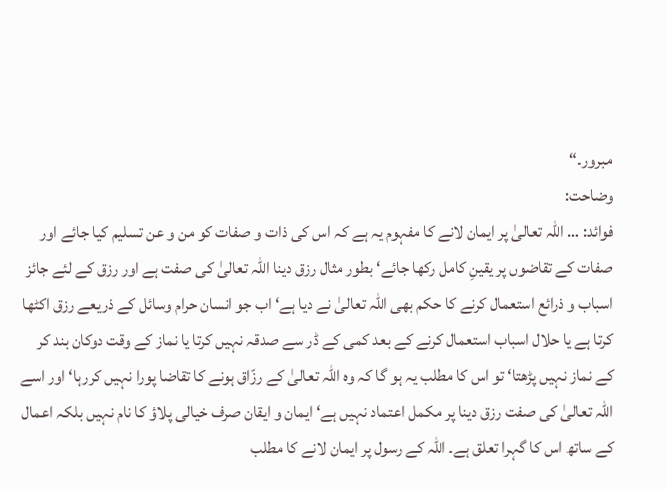مبرور۔“
وضاحت:
فوائد: … اللہ تعالیٰ پر ایمان لانے کا مفہوم یہ ہے کہ اس کی ذات و صفات کو من و عن تسلیم کیا جائے اور صفات کے تقاضوں پر یقینِ کامل رکھا جائے‘ بطور مثال رزق دینا اللہ تعالیٰ کی صفت ہے اور رزق کے لئے جائز اسباب و ذرائع استعمال کرنے کا حکم بھی اللہ تعالیٰ نے دیا ہے‘ اب جو انسان حرام وسائل کے ذریعے رزق اکٹھا کرتا ہے یا حلال اسباب استعمال کرنے کے بعد کمی کے ڈر سے صدقہ نہیں کرتا یا نماز کے وقت دوکان بند کر کے نماز نہیں پڑھتا‘ تو اس کا مطلب یہ ہو گا کہ وہ اللہ تعالیٰ کے رزّاق ہونے کا تقاضا پورا نہیں کررہا‘ اور اسے اللہ تعالیٰ کی صفت رزق دینا پر مکمل اعتماد نہیں ہے‘ ایمان و ایقان صرف خیالی پلاؤ کا نام نہیں بلکہ اعمال کے ساتھ اس کا گہرا تعلق ہے۔ اللہ کے رسول پر ایمان لانے کا مطلب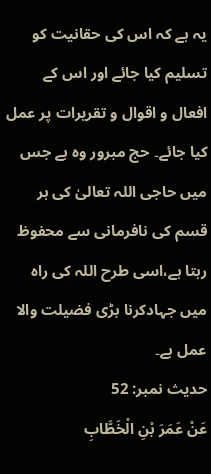یہ ہے کہ اس کی حقانیت کو تسلیم کیا جائے اور اس کے افعال و اقوال و تقریرات پر عمل کیا جائے۔ حج مبرور وہ ہے جس میں حاجی اللہ تعالیٰ کی ہر قسم کی نافرمانی سے محفوظ رہتا ہے،اسی طرح اللہ کی راہ میں جہادکرنا بڑی فضیلت والا عمل ہے۔
حدیث نمبر: 52
عَنْ عَمَرَ بْنِ الْخَطَّابِ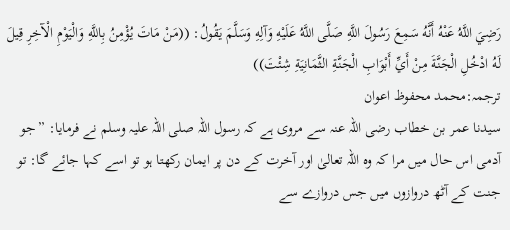رَضِيَ اللَّهُ عَنْهُ أَنَّهُ سَمِعَ رَسُولَ اللَّهِ صَلَّى اللَّهُ عَلَيْهِ وَآلِهِ وَسَلَّمَ يَقُولُ: ((مَنْ مَاتَ يُؤْمِنُ بِاللَّهِ وَالْيَوْمِ الْآخِرِ قِيلَ لَهُ ادْخُلِ الْجَنَّةَ مِنْ أَيِّ أَبْوَابِ الْجَنَّةِ الثَّمَانِيَةِ شِئْتَ))
ترجمہ:محمد محفوظ اعوان
سیدنا عمر بن خطاب رضی اللہ عنہ سے مروی ہے کہ رسول اللہ صلی اللہ علیہ وسلم نے فرمایا: ”جو آدمی اس حال میں مرا کہ وہ اللہ تعالیٰ اور آخرت کے دن پر ایمان رکھتا ہو تو اسے کہا جائے گا: تو جنت کے آٹھ دروازوں میں جس دروازے سے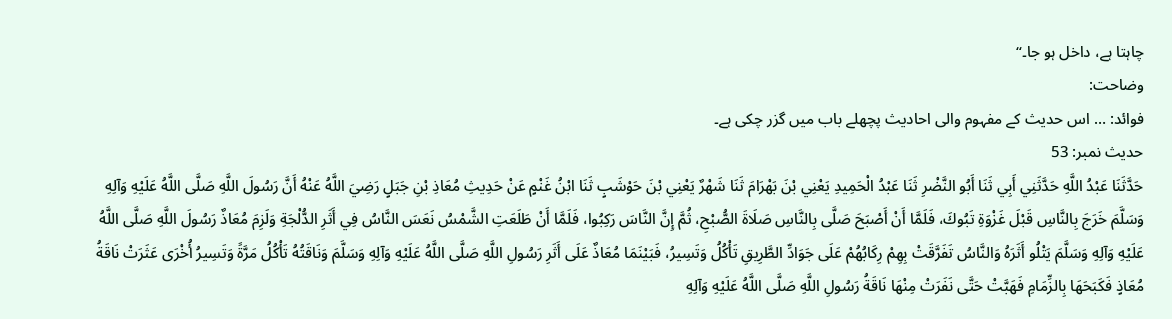چاہتا ہے، داخل ہو جا۔“
وضاحت:
فوائد: … اس حدیث کے مفہوم والی احادیث پچھلے باب میں گزر چکی ہے۔
حدیث نمبر: 53
حَدَّثَنَا عَبْدُ اللَّهِ حَدَّثَنِي أَبِي ثَنَا أَبُو النَّضْرِ ثَنَا عَبْدُ الْحَمِيدِ يَعْنِي بْنَ بَهْرَامَ ثَنَا شَهْرٌ يَعْنِي بْنَ حَوْشَبٍ ثَنَا ابْنُ غَنْمٍ عَنْ حَدِيثِ مُعَاذِ بْنِ جَبَلٍ رَضِيَ اللَّهُ عَنْهُ أَنَّ رَسُولَ اللَّهِ صَلَّى اللَّهُ عَلَيْهِ وَآلِهِ وَسَلَّمَ خَرَجَ بِالنَّاسِ قَبْلَ غَزْوَةِ تَبُوكَ، فَلَمَّا أَنْ أَصْبَحَ صَلَّى بِالنَّاسِ صَلَاةَ الصُّبْحِ، ثُمَّ إِنَّ النَّاسَ رَكِبُوا، فَلَمَّا أَنْ طَلَعَتِ الشَّمْسُ نَعَسَ النَّاسُ فِي أَثَرِ الدُّلْجَةِ وَلَزِمَ مُعَاذٌ رَسُولَ اللَّهِ صَلَّى اللَّهُ عَلَيْهِ وَآلِهِ وَسَلَّمَ يَتْلُو أَثَرَهُ وَالنَّاسُ تَفَرَّقَتْ بِهِمْ رِكَابُهُمْ عَلَى جَوَادِّ الطَّرِيقِ تَأْكُلُ وَتَسِيرُ، فَبَيْنَمَا مُعَاذٌ عَلَى أَثَرِ رَسُولِ اللَّهِ صَلَّى اللَّهُ عَلَيْهِ وَآلِهِ وَسَلَّمَ وَنَاقَتُهُ تَأْكُلُ مَرَّةً وَتَسِيرُ أُخْرَى عَثَرَتْ نَاقَةُ مُعَاذٍ فَكَبَحَهَا بِالزِّمَامِ فَهَبَّتْ حَتَّى نَفَرَتْ مِنْهَا نَاقَةُ رَسُولِ اللَّهِ صَلَّى اللَّهُ عَلَيْهِ وَآلِهِ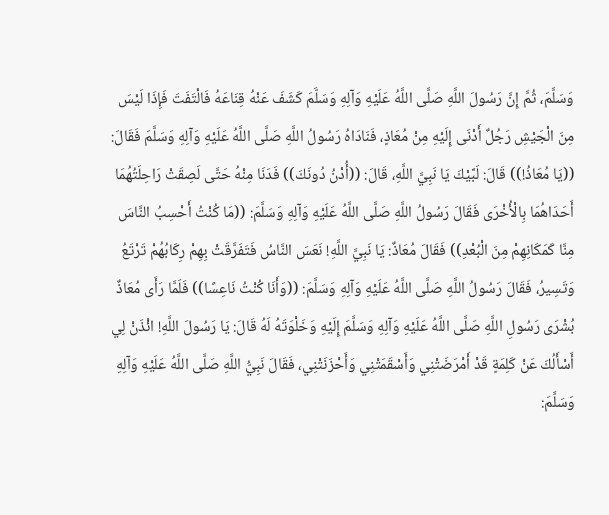وَسَلَّمَ، ثُمَّ إِنَّ رَسُولَ اللَّهِ صَلَّى اللَّهُ عَلَيْهِ وَآلِهِ وَسَلَّمَ كَشَفَ عَنْهُ قِنَاعَهُ فَالْتَفَتَ فَإِذَا لَيْسَ مِنَ الْجَيْشِ رَجُلٌ أَدْنَى إِلَيْهِ مِنْ مُعَاذٍ، فَنَادَاهُ رَسُولُ اللَّهِ صَلَّى اللَّهُ عَلَيْهِ وَآلِهِ وَسَلَّمَ فَقَالَ: ((يَا مُعَاذُ!)) قَالَ: لَبَّيْكَ يَا نَبِيَّ اللَّهِ، قَالَ: ((أُدْنُ دُونَكَ)) فَدَنَا مِنْهُ حَتَّى لَصِقَتْ رَاحِلَتُهُمَا أَحَدَاهُمَا بِالْأُخْرَى فَقَالَ رَسُولُ اللَّهِ صَلَّى اللَّهُ عَلَيْهِ وَآلِهِ وَسَلَّمَ: ((مَا كُنْتُ أَحْسِبُ النَّاسَ مِنَّا كَمَكَانِهِمْ مِنَ الْبُعْدِ)) فَقَالَ مُعَاذٌ: يَا نَبِيَّ اللَّهِ! نَعَسَ النَّاسُ فَتَفَرَّقَتْ بِهِمْ رِكَابُهُمْ تَرْتَعُ وَتَسِيرُ، فَقَالَ رَسُولُ اللَّهِ صَلَّى اللَّهُ عَلَيْهِ وَآلِهِ وَسَلَّمَ: ((وَأَنَا كُنْتُ نَاعِسًا)) فَلَمَّا رَأَى مُعَاذٌ بُشْرَى رَسُولِ اللَّهِ صَلَّى اللَّهُ عَلَيْهِ وَآلِهِ وَسَلَّمَ إِلَيْهِ وَخَلْوَتَهُ لَهُ قَالَ: يَا رَسُولَ اللَّهِ! ائْذَنْ لِي أَسْأَلُكَ عَنْ كَلِمَةٍ قَدْ أَمْرَضَتْنِي وَأَسْقَمَتْنِي وَأَحْزَنَتْنِي، فَقَالَ نَبِيُّ اللَّهِ صَلَّى اللَّهُ عَلَيْهِ وَآلِهِ وَسَلَّمَ: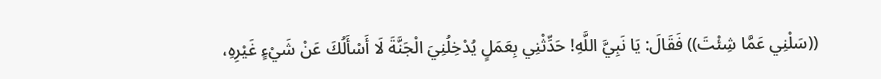((سَلْنِي عَمَّا شِئْتَ)) فَقَالَ: يَا نَبِيَّ اللَّهِ! حَدِّثْنِي بِعَمَلٍ يُدْخِلُنِيَ الْجَنَّةَ لَا أَسْأَلُكَ عَنْ شَيْءٍ غَيْرِهِ،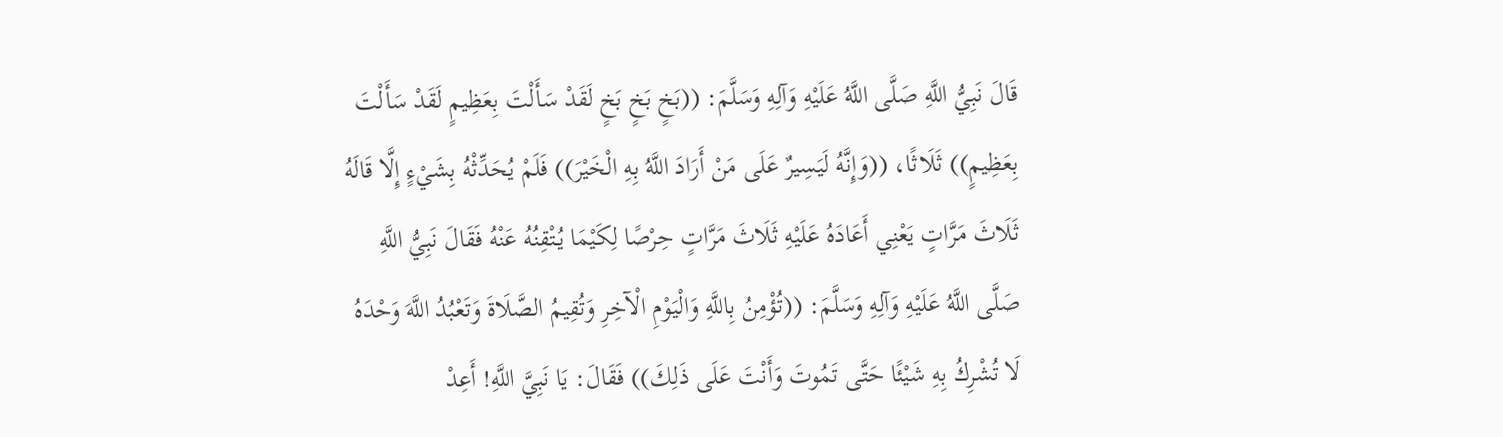قَالَ نَبِيُّ اللَّهِ صَلَّى اللَّهُ عَلَيْهِ وَآلِهِ وَسَلَّمَ: ((بَخٍ بَخٍ بَخٍ لَقَدْ سَأَلْتَ بِعَظِيمٍ لَقَدْ سَأَلْتَ بِعَظِيمٍ)) ثَلَاثًا، ((وَإِنَّهُ لَيَسِيرٌ عَلَى مَنْ أَرَادَ اللَّهُ بِهِ الْخَيْرَ)) فَلَمْ يُحَدِّثْهُ بِشَيْءٍ إِلَّا قَالَهُ ثَلَاثَ مَرَّاتٍ يَعْنِي أَعَادَهُ عَلَيْهِ ثَلَاثَ مَرَّاتٍ حِرْصًا لِكَيْمَا يُتْقِنُهُ عَنْهُ فَقَالَ نَبِيُّ اللَّهِ صَلَّى اللَّهُ عَلَيْهِ وَآلِهِ وَسَلَّمَ: ((تُؤْمِنُ بِاللَّهِ وَالْيَوْمِ الْآخِرِ وَتُقِيمُ الصَّلَاةَ وَتَعْبُدُ اللَّهَ وَحْدَهُ لَا تُشْرِكُ بِهِ شَيْئًا حَتَّى تَمُوتَ وَأَنْتَ عَلَى ذَلِكَ)) فَقَالَ: يَا نَبِيَّ اللَّهِ! أَعِدْ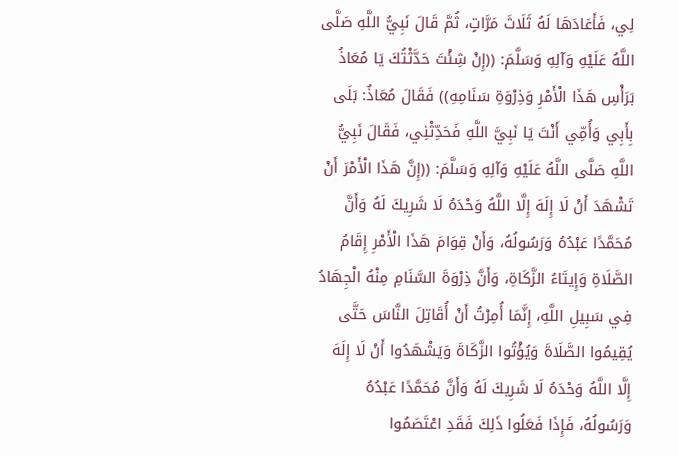لِي، فَأَعَادَهَا لَهُ ثَلَاثَ مَرَّاتٍ، ثُمَّ قَالَ نَبِيُّ اللَّهِ صَلَّى اللَّهُ عَلَيْهِ وَآلِهِ وَسَلَّمَ: ((إِنْ شِئْتَ حَدَّثْتُكَ يَا مُعَاذُ بَرَأْسِ هَذَا الْأَمْرِ وَذِرْوَةِ سَنَامِهِ)) فَقَالَ مُعَاذٌ: بَلَى بِأَبِي وَأُمِّي أَنْتَ يَا نَبِيَّ اللَّهِ فَحَدِّثْنِي، فَقَالَ نَبِيُّ اللَّهِ صَلَّى اللَّهُ عَلَيْهِ وَآلِهِ وَسَلَّمَ: ((إِنَّ هَذَا الْأَمْرَ أَنْ تَشْهَدَ أَنْ لَا إِلَهَ إِلَّا اللَّهُ وَحْدَهُ لَا شَرِيكَ لَهُ وَأَنَّ مُحَمَّدًا عَبْدُهُ وَرَسُولُهُ، وَأَنْ قِوَامَ هَذَا الْأَمْرِ إِقَامُ الصَّلَاةِ وَإِيتَاءُ الزَّكَاةِ، وَأَنَّ ذِرْوَةَ السَّنَامِ مِنْهُ الْجِهَادُ فِي سَبِيلِ اللَّهِ، إِنَّمَا أُمِرْتُ أَنْ أُقَاتِلَ النَّاسَ حَتَّى يُقِيمُوا الصَّلَاةَ وَيُؤْتُوا الزَّكَاةَ وَيَشْهَدُوا أَنْ لَا إِلَهَ إِلَّا اللَّهُ وَحْدَهُ لَا شَرِيكَ لَهُ وَأَنَّ مُحَمَّدًا عَبْدُهُ وَرَسُولُهُ، فَإِذَا فَعَلُوا ذَلِكَ فَقَدِ اعْتَصَمُوا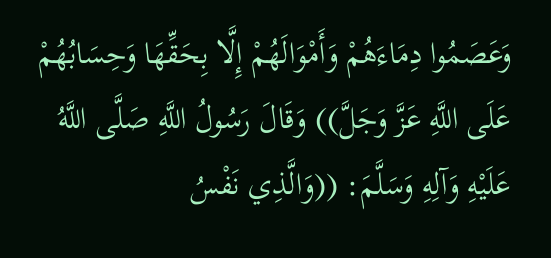وَعَصَمُوا دِمَاءَهُمْ وَأَمْوَالَهُمْ إِلَّا بِحَقِّهَا وَحِسَابُهُمْ عَلَى اللَّهِ عَزَّ وَجَلَّ)) وَقَالَ رَسُولُ اللَّهِ صَلَّى اللَّهُ عَلَيْهِ وَآلِهِ وَسَلَّمَ: ((وَالَّذِي نَفْسُ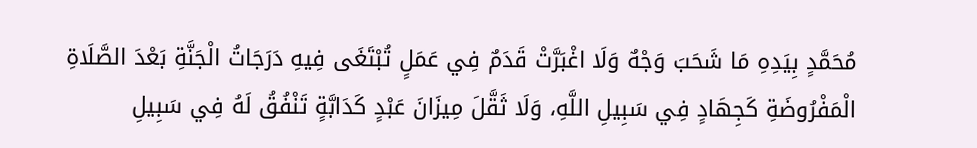مُحَمَّدٍ بِيَدِهِ مَا شَحَبَ وَجْهٌ وَلَا اغْبَرَّتْ قَدَمٌ فِي عَمَلٍ تُبْتَغَى فِيهِ دَرَجَاتُ الْجَنَّةِ بَعْدَ الصَّلَاةِ الْمَفْرُوضَةِ كَجِهَادٍ فِي سَبِيلِ اللَّهِ، وَلَا ثَقَّلَ مِيزَانَ عَبْدٍ كَدَابَّةٍ تَنْفُقُ لَهُ فِي سَبِيلِ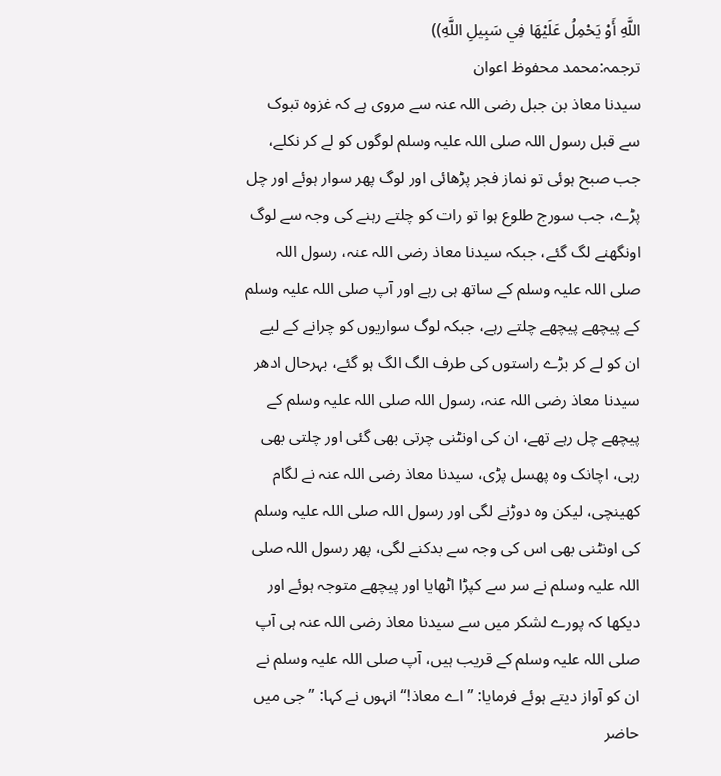اللَّهِ أَوْ يَحْمِلُ عَلَيْهَا فِي سَبِيلِ اللَّهِ))
ترجمہ:محمد محفوظ اعوان
سیدنا معاذ بن جبل رضی اللہ عنہ سے مروی ہے کہ غزوہ تبوک سے قبل رسول اللہ صلی اللہ علیہ وسلم لوگوں کو لے کر نکلے، جب صبح ہوئی تو نماز فجر پڑھائی اور لوگ پھر سوار ہوئے اور چل پڑے، جب سورج طلوع ہوا تو رات کو چلتے رہنے کی وجہ سے لوگ اونگھنے لگ گئے، جبکہ سیدنا معاذ رضی اللہ عنہ، رسول اللہ صلی اللہ علیہ وسلم کے ساتھ ہی رہے اور آپ صلی اللہ علیہ وسلم کے پیچھے پیچھے چلتے رہے، جبکہ لوگ سواریوں کو چرانے کے لیے ان کو لے کر بڑے راستوں کی طرف الگ الگ ہو گئے، بہرحال ادھر سیدنا معاذ رضی اللہ عنہ، رسول اللہ صلی اللہ علیہ وسلم کے پیچھے چل رہے تھے، ان کی اونٹنی چرتی بھی گئی اور چلتی بھی رہی، اچانک وہ پھسل پڑی، سیدنا معاذ رضی اللہ عنہ نے لگام کھینچی، لیکن وہ دوڑنے لگی اور رسول اللہ صلی اللہ علیہ وسلم کی اونٹنی بھی اس کی وجہ سے بدکنے لگی، پھر رسول اللہ صلی اللہ علیہ وسلم نے سر سے کپڑا اٹھایا اور پیچھے متوجہ ہوئے اور دیکھا کہ پورے لشکر میں سے سیدنا معاذ رضی اللہ عنہ ہی آپ صلی اللہ علیہ وسلم کے قریب ہیں، آپ صلی اللہ علیہ وسلم نے ان کو آواز دیتے ہوئے فرمایا: ”اے معاذ!“ انہوں نے کہا: ”جی میں حاضر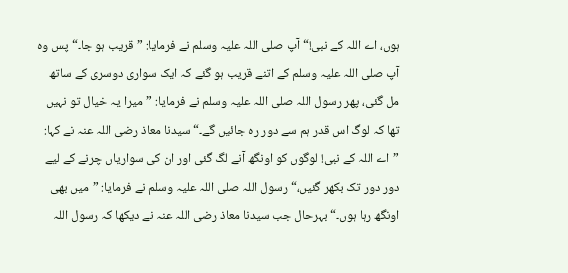ہوں، اے اللہ کے نبی!“ آپ صلی اللہ علیہ وسلم نے فرمایا: ”قریب ہو جا۔“ پس وہ آپ صلی اللہ علیہ وسلم کے اتنے قریب ہو گئے کہ ایک سواری دوسری کے ساتھ مل گئی، پھر رسول اللہ صلی اللہ علیہ وسلم نے فرمایا: ”میرا یہ خیال تو نہیں تھا کہ لوگ اس قدر ہم سے دور رہ جائیں گے۔“ سیدنا معاذ رضی اللہ عنہ نے کہا: ”اے اللہ کے نبی! لوگوں کو اونگھ آنے لگ گئی اور ان کی سواریاں چرنے کے لیے دور دور تک بکھر گئیں،“ رسول اللہ صلی اللہ علیہ وسلم نے فرمایا: ”میں بھی اونگھ رہا ہوں۔“ بہرحال جب سیدنا معاذ رضی اللہ عنہ نے دیکھا کہ رسول اللہ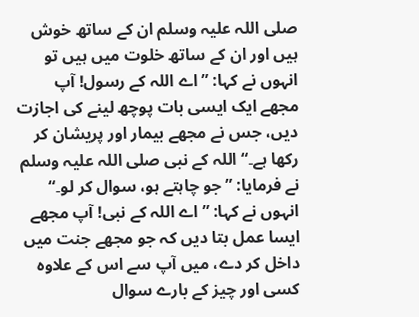صلی اللہ علیہ وسلم ان کے ساتھ خوش ہیں اور ان کے ساتھ خلوت میں ہیں تو انہوں نے کہا: ”اے اللہ کے رسول! آپ مجھے ایک ایسی بات پوچھ لینے کی اجازت دیں، جس نے مجھے بیمار اور پریشان کر رکھا ہے۔“ اللہ کے نبی صلی اللہ علیہ وسلم نے فرمایا: ”جو چاہتے ہو، سوال کر لو۔“ انہوں نے کہا: ”اے اللہ کے نبی! آپ مجھے ایسا عمل بتا دیں کہ جو مجھے جنت میں داخل کر دے، میں آپ سے اس کے علاوہ کسی اور چیز کے بارے سوال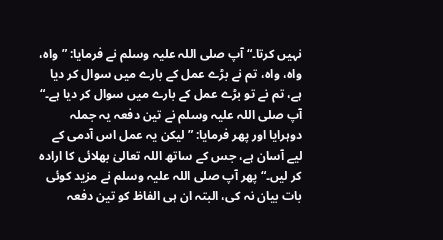نہیں کرتا۔“ آپ صلی اللہ علیہ وسلم نے فرمایا: ”واہ، واہ، واہ، تم نے بڑے عمل کے بارے میں سوال کر دیا ہے، تم نے تو بڑے عمل کے بارے میں سوال کر دیا ہے۔“ آپ صلی اللہ علیہ وسلم نے تین دفعہ یہ جملہ دوہرایا اور پھر فرمایا: ”لیکن یہ عمل اس آدمی کے لیے آسان ہے، جس کے ساتھ اللہ تعالیٰ بھلائی کا ارادہ کر لیں۔“ پھر آپ صلی اللہ علیہ وسلم نے مزید کوئی بات بیان نہ کی، البتہ ان ہی الفاظ کو تین دفعہ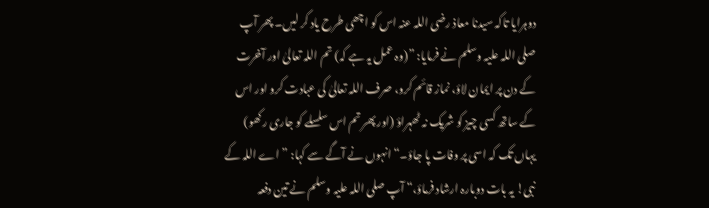دوہرایا تاکہ سیدنا معاذ رضی اللہ عنہ اس کو اچھی طرح یاد کر لیں۔ پھر آپ صلی اللہ علیہ وسلم نے فرمایا: ”(وہ عمل یہ ہے کہ) تم اللہ تعالیٰ اور آخرت کے دن پر ایمان لاؤ، نماز قائم کرو، صرف اللہ تعالیٰ کی عبادت کرو اور اس کے ساتھ کسی چیز کو شریک نہ ٹھہراؤ (اور پھر تم اس سلسلے کو جاری رکھو) یہاں تک کہ اسی پر وفات پا جاؤ۔“ انہوں نے آگے سے کہا: ”اے اللہ کے نبی! یہ بات دوبارہ ارشاد فرماؤ،“ آپ صلی اللہ علیہ وسلم نے تین دفعہ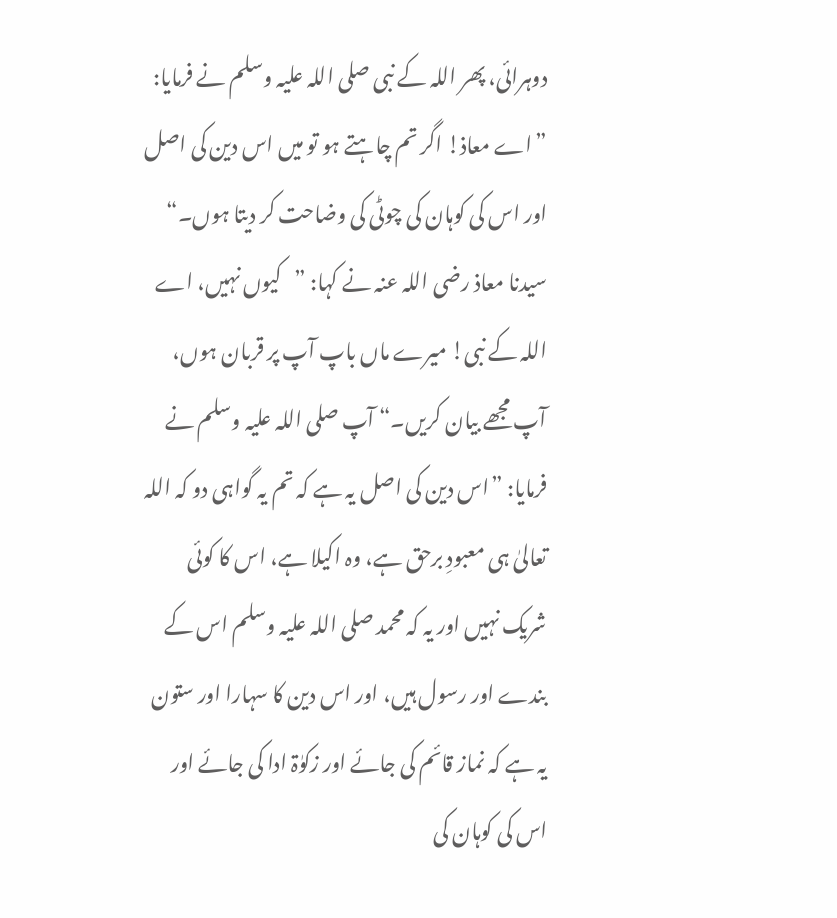دوہرائی، پھر اللہ کے نبی صلی اللہ علیہ وسلم نے فرمایا: ”اے معاذ! اگر تم چاہتے ہو تو میں اس دین کی اصل اور اس کی کوہان کی چوٹی کی وضاحت کر دیتا ہوں۔“ سیدنا معاذ رضی اللہ عنہ نے کہا: ”کیوں نہیں، اے اللہ کے نبی! میرے ماں باپ آپ پر قربان ہوں، آپ مجھے بیان کریں۔“ آپ صلی اللہ علیہ وسلم نے فرمایا: ”اس دین کی اصل یہ ہے کہ تم یہ گواہی دو کہ اللہ تعالیٰ ہی معبودِ برحق ہے، وہ اکیلا ہے، اس کا کوئی شریک نہیں اور یہ کہ محمد صلی اللہ علیہ وسلم اس کے بندے اور رسول ہیں، اور اس دین کا سہارا اور ستون یہ ہے کہ نماز قائم کی جائے اور زکوٰۃ ادا کی جائے اور اس کی کوہان کی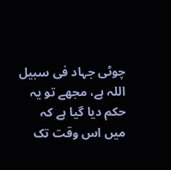چوٹی جہاد فی سبیل اللہ ہے، مجھے تو یہ حکم دیا گیا ہے کہ میں اس وقت تک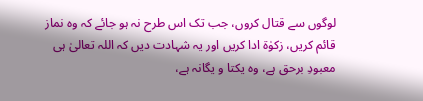لوگوں سے قتال کروں، جب تک اس طرح نہ ہو جائے کہ وہ نماز قائم کریں، زکوٰۃ ادا کریں اور یہ شہادت دیں کہ اللہ تعالیٰ ہی معبودِ برحق ہے، وہ یکتا و یگانہ ہے،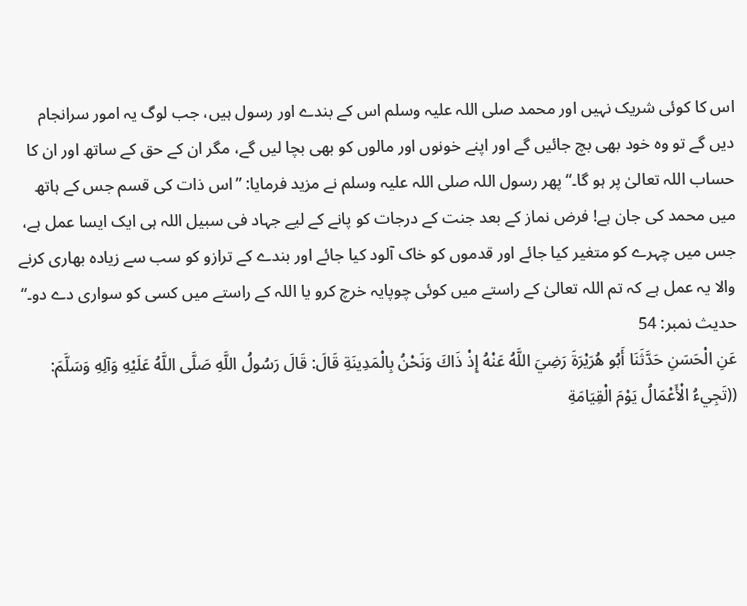اس کا کوئی شریک نہیں اور محمد صلی اللہ علیہ وسلم اس کے بندے اور رسول ہیں، جب لوگ یہ امور سرانجام دیں گے تو وہ خود بھی بچ جائیں گے اور اپنے خونوں اور مالوں کو بھی بچا لیں گے، مگر ان کے حق کے ساتھ اور ان کا حساب اللہ تعالیٰ پر ہو گا۔“ پھر رسول اللہ صلی اللہ علیہ وسلم نے مزید فرمایا: ”اس ذات کی قسم جس کے ہاتھ میں محمد کی جان ہے! فرض نماز کے بعد جنت کے درجات کو پانے کے لیے جہاد فی سبیل اللہ ہی ایک ایسا عمل ہے، جس میں چہرے کو متغیر کیا جائے اور قدموں کو خاک آلود کیا جائے اور بندے کے ترازو کو سب سے زیادہ بھاری کرنے والا یہ عمل ہے کہ تم اللہ تعالیٰ کے راستے میں کوئی چوپایہ خرچ کرو یا اللہ کے راستے میں کسی کو سواری دے دو۔“
حدیث نمبر: 54
عَنِ الْحَسَنِ حَدَّثَنَا أَبُو هُرَيْرَةَ رَضِيَ اللَّهُ عَنْهُ إِذْ ذَاكَ وَنَحْنُ بِالْمَدِينَةِ قَالَ: قَالَ رَسُولُ اللَّهِ صَلَّى اللَّهُ عَلَيْهِ وَآلِهِ وَسَلَّمَ: ((تَجِيءُ الْأَعْمَالُ يَوْمَ الْقِيَامَةِ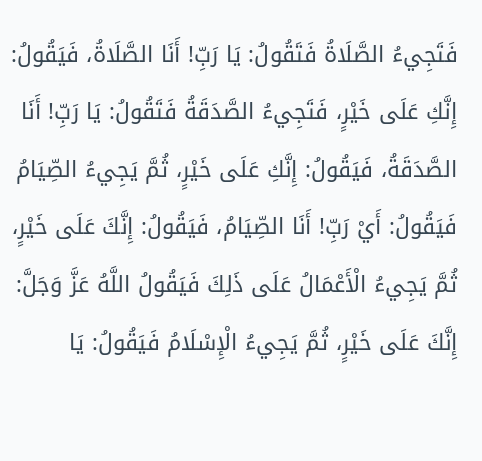فَتَجِيءُ الصَّلَاةُ فَتَقُولُ: يَا رَبِّ! أَنَا الصَّلَاةُ، فَيَقُولُ: إِنَّكِ عَلَى خَيْرٍ، فَتَجِيءُ الصَّدَقَةُ فَتَقُولُ: يَا رَبِّ! أَنَا الصَّدَقَةُ، فَيَقُولُ: إِنَّكِ عَلَى خَيْرٍ، ثُمَّ يَجِيءُ الصِّيَامُ فَيَقُولُ: أَيْ رَبِّ! أَنَا الصِّيَامُ، فَيَقُولُ: إِنَّكَ عَلَى خَيْرٍ، ثُمَّ يَجِيءُ الْأَعْمَالُ عَلَى ذَلِكَ فَيَقُولُ اللَّهُ عَزَّ وَجَلَّ: إِنَّكَ عَلَى خَيْرٍ، ثُمَّ يَجِيءُ الْإِسْلَامُ فَيَقُولُ: يَا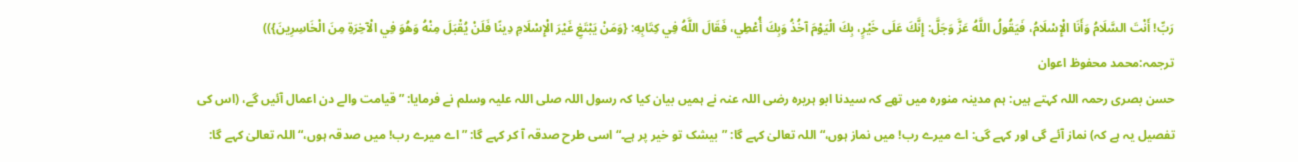رَبِّ! أَنْتَ السَّلَامُ وَأَنَا الْإِسْلَامُ، فَيَقُولُ اللَّهُ عَزَّ وَجَلَّ: إِنَّكَ عَلَى خَيْرٍ، بِكَ الْيَوْمَ آخُذُ وَبِكَ أُعْطِي، فَقَالَ اللَّهُ فِي كِتَابِهِ: {وَمَنْ يَبْتَغِ غَيْرَ الْإِسْلَامِ دِينًا فَلَنْ يُقْبَلَ مِنْهُ وَهُوَ فِي الْآخِرَةِ مِنَ الْخَاسِرِينَ}))
ترجمہ:محمد محفوظ اعوان
حسن بصری رحمہ اللہ کہتے ہیں: ہم مدینہ منورہ میں تھے کہ سیدنا ابو ہریرہ رضی اللہ عنہ نے ہمیں بیان کیا کہ رسول اللہ صلی اللہ علیہ وسلم نے فرمایا: ”قیامت والے دن اعمال آئیں گے، (اس کی تفصیل یہ ہے کہ) نماز آئے گی اور کہے گی: اے میرے رب! میں نماز ہوں،“ اللہ تعالیٰ کہے گا: ”بیشک تو خیر پر ہے۔“ اسی طرح صدقہ آ کر کہے گا: ”اے میرے رب! میں صدقہ ہوں،“ اللہ تعالیٰ کہے گا: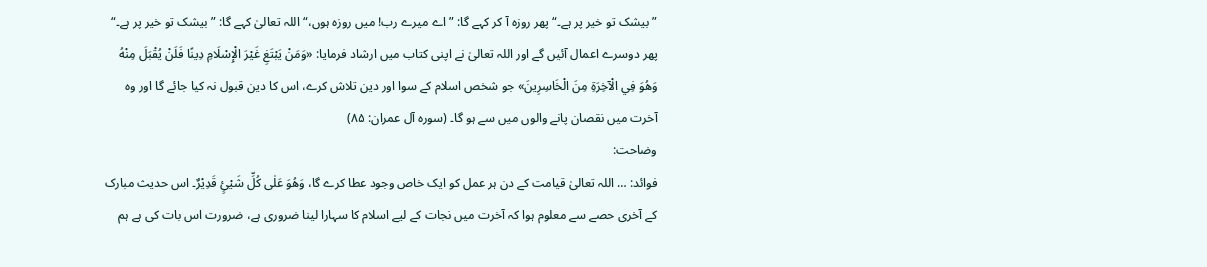”بیشک تو خیر پر ہے۔“ پھر روزہ آ کر کہے گا: ”اے میرے رب! میں روزہ ہوں،“ اللہ تعالیٰ کہے گا: ”بیشک تو خیر پر ہے۔“ پھر دوسرے اعمال آئیں گے اور اللہ تعالیٰ نے اپنی کتاب میں ارشاد فرمایا: «وَمَنْ يَبْتَغِ غَيْرَ الْإِسْلَامِ دِينًا فَلَنْ يُقْبَلَ مِنْهُ وَهُوَ فِي الْآخِرَةِ مِنَ الْخَاسِرِينَ» جو شخص اسلام کے سوا اور دین تلاش کرے، اس کا دین قبول نہ کیا جائے گا اور وہ آخرت میں نقصان پانے والوں میں سے ہو گا۔ (سورہ آل عمران: ۸۵)
وضاحت:
فوائد: … اللہ تعالیٰ قیامت کے دن ہر عمل کو ایک خاص وجود عطا کرے گا، وَھُوَ عَلٰی کُلِّ شَیْئٍ قَدِیْرٌ۔ اس حدیث مبارک کے آخری حصے سے معلوم ہوا کہ آخرت میں نجات کے لیے اسلام کا سہارا لینا ضروری ہے، ضرورت اس بات کی ہے ہم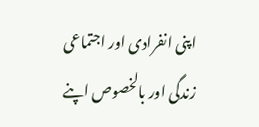اپنی انفرادی اور اجتماعی زندگی اور بالخصوص اپنے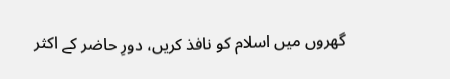گھروں میں اسلام کو نافذ کریں، دورِ حاضر کے اکثر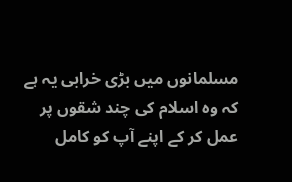مسلمانوں میں بڑی خرابی یہ ہے کہ وہ اسلام کی چند شقوں پر عمل کر کے اپنے آپ کو کامل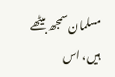مسلمان سمجھ بیٹھے ہیں، اس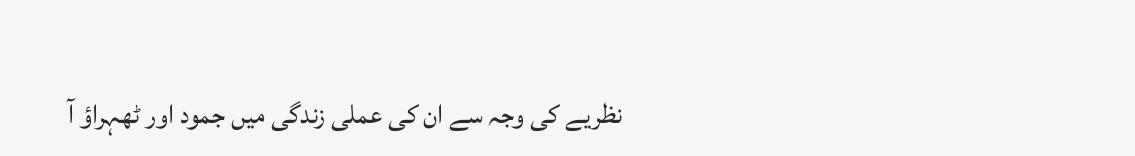نظریے کی وجہ سے ان کی عملی زندگی میں جمود اور ٹھہراؤ آ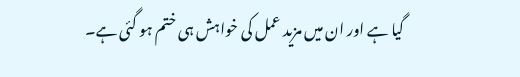گیا ہے اور ان میں مزید عمل کی خواہش ہی ختم ہو گئی ہے۔